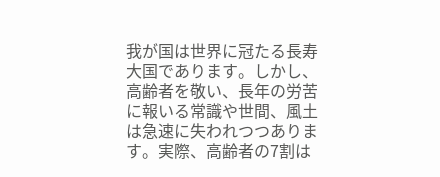我が国は世界に冠たる長寿大国であります。しかし、高齢者を敬い、長年の労苦に報いる常識や世間、風土は急速に失われつつあります。実際、高齢者の7割は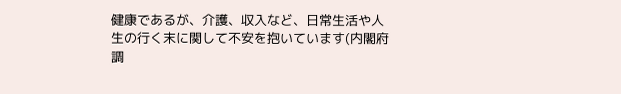健康であるが、介護、収入など、日常生活や人生の行く末に関して不安を抱いています(内閣府調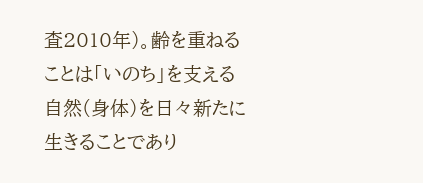査2010年)。齢を重ねることは「いのち」を支える自然(身体)を日々新たに生きることであり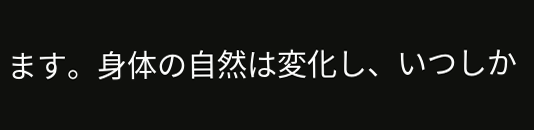ます。身体の自然は変化し、いつしか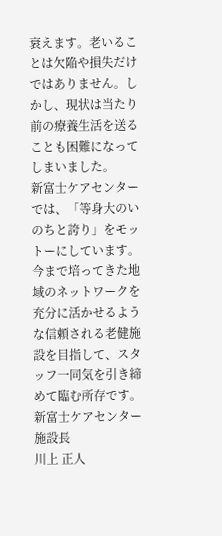衰えます。老いることは欠陥や損失だけではありません。しかし、現状は当たり前の療養生活を送ることも困難になってしまいました。
新富士ケアセンターでは、「等身大のいのちと誇り」をモットーにしています。今まで培ってきた地域のネットワークを充分に活かせるような信頼される老健施設を目指して、スタッフ一同気を引き締めて臨む所存です。
新富士ケアセンター 施設長
川上 正人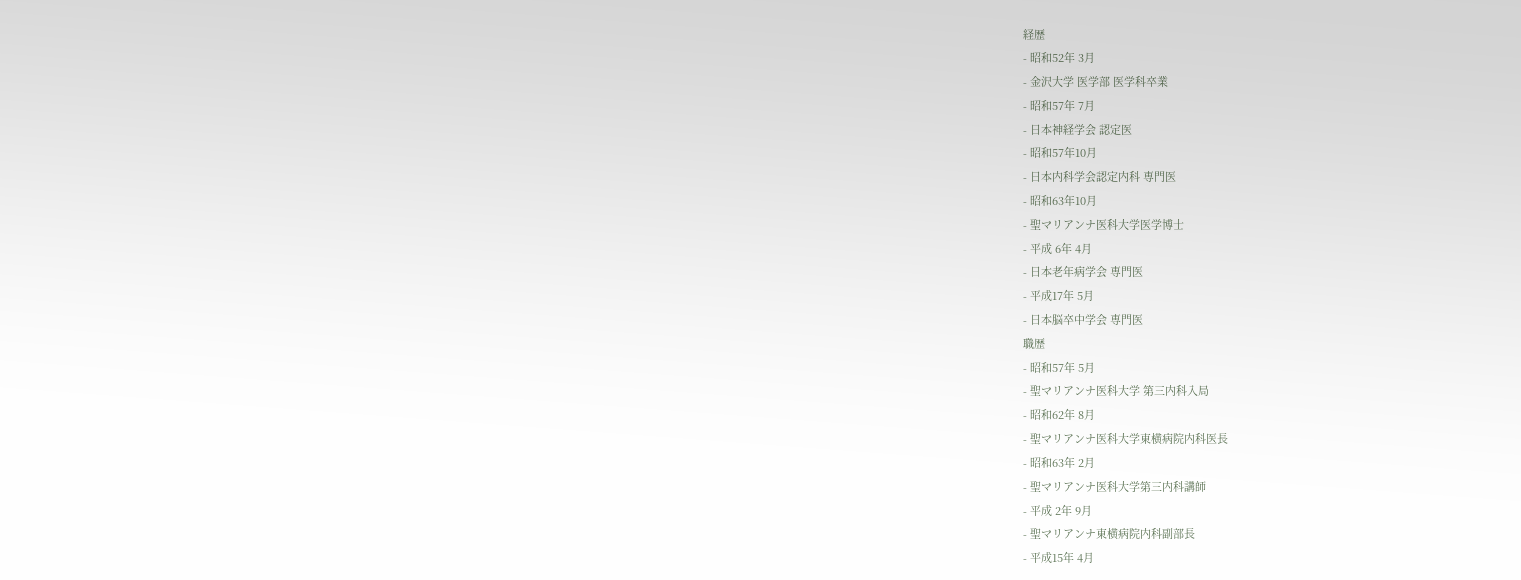経歴
- 昭和52年 3月
- 金沢大学 医学部 医学科卒業
- 昭和57年 7月
- 日本神経学会 認定医
- 昭和57年10月
- 日本内科学会認定内科 専門医
- 昭和63年10月
- 聖マリアンナ医科大学医学博士
- 平成 6年 4月
- 日本老年病学会 専門医
- 平成17年 5月
- 日本脳卒中学会 専門医
職歴
- 昭和57年 5月
- 聖マリアンナ医科大学 第三内科入局
- 昭和62年 8月
- 聖マリアンナ医科大学東横病院内科医長
- 昭和63年 2月
- 聖マリアンナ医科大学第三内科講師
- 平成 2年 9月
- 聖マリアンナ東横病院内科副部長
- 平成15年 4月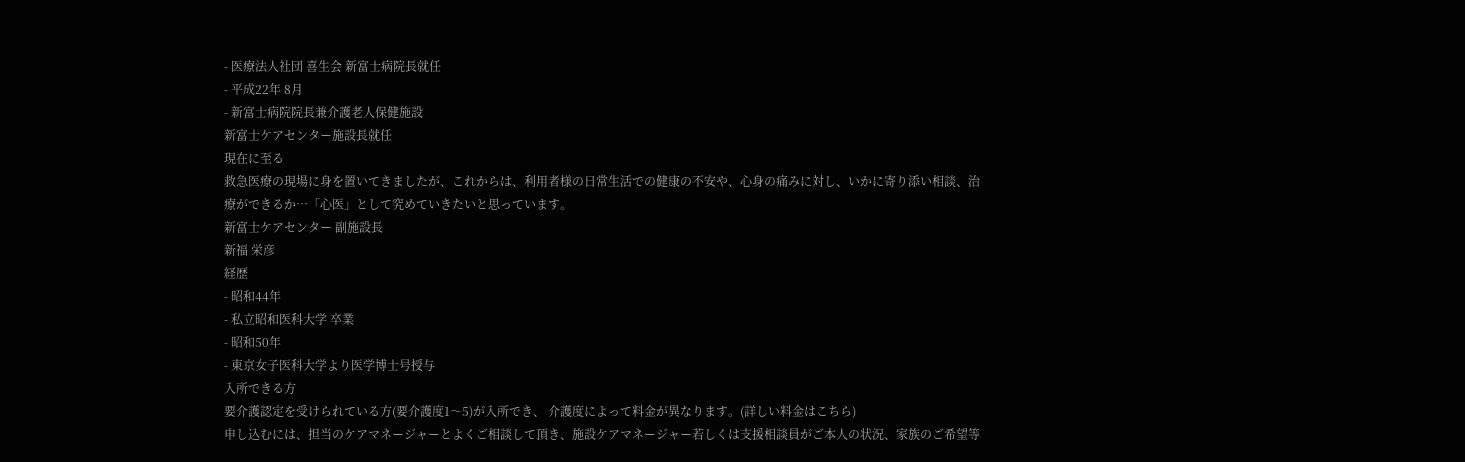- 医療法人社団 喜生会 新富士病院長就任
- 平成22年 8月
- 新富士病院院長兼介護老人保健施設
新富士ケアセンター施設長就任
現在に至る
救急医療の現場に身を置いてきましたが、これからは、利用者様の日常生活での健康の不安や、心身の痛みに対し、いかに寄り添い相談、治療ができるか…「心医」として究めていきたいと思っています。
新富士ケアセンター 副施設長
新福 栄彦
経歴
- 昭和44年
- 私立昭和医科大学 卒業
- 昭和50年
- 東京女子医科大学より医学博士号授与
入所できる方
要介護認定を受けられている方(要介護度1〜5)が入所でき、 介護度によって料金が異なります。(詳しい料金はこちら)
申し込むには、担当のケアマネージャーとよくご相談して頂き、施設ケアマネージャー若しくは支援相談員がご本人の状況、家族のご希望等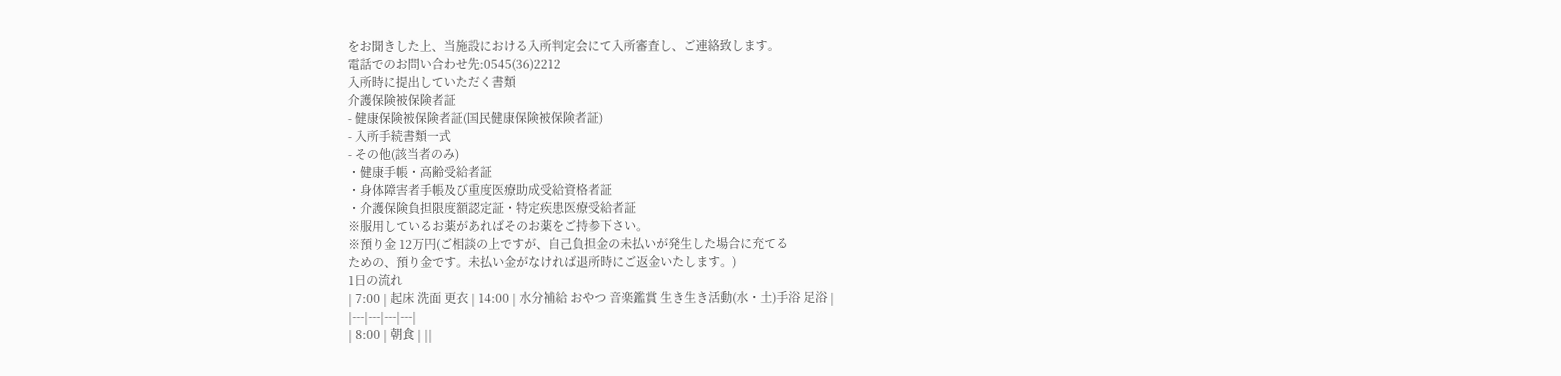をお聞きした上、当施設における入所判定会にて入所審査し、ご連絡致します。
電話でのお問い合わせ先:0545(36)2212
入所時に提出していただく書類
介護保険被保険者証
- 健康保険被保険者証(国民健康保険被保険者証)
- 入所手続書類一式
- その他(該当者のみ)
・健康手帳・高齢受給者証
・身体障害者手帳及び重度医療助成受給資格者証
・介護保険負担限度額認定証・特定疾患医療受給者証
※服用しているお薬があればそのお薬をご持参下さい。
※預り金 12万円(ご相談の上ですが、自己負担金の未払いが発生した場合に充てる
ための、預り金です。未払い金がなければ退所時にご返金いたします。)
1日の流れ
| 7:00 | 起床 洗面 更衣 | 14:00 | 水分補給 おやつ 音楽鑑賞 生き生き活動(水・土)手浴 足浴 |
|---|---|---|---|
| 8:00 | 朝食 | ||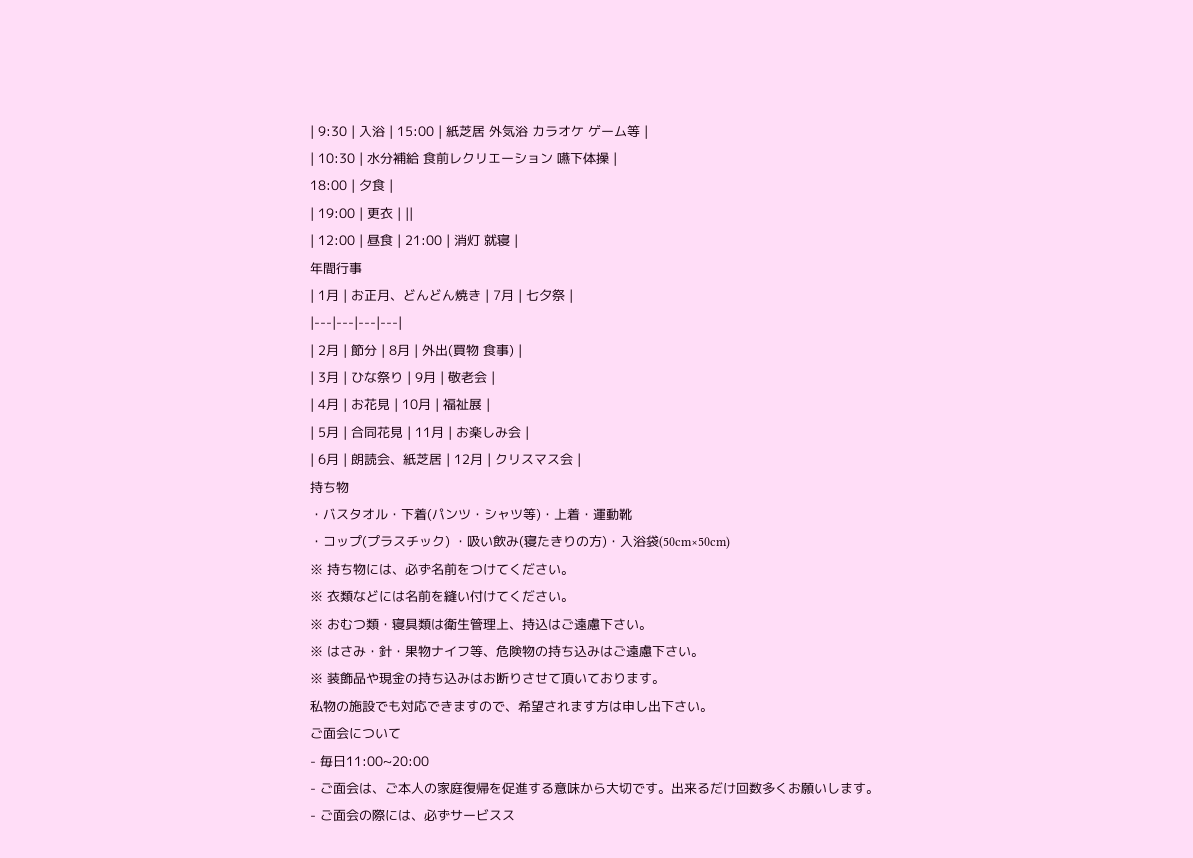| 9:30 | 入浴 | 15:00 | 紙芝居 外気浴 カラオケ ゲーム等 |
| 10:30 | 水分補給 食前レクリエーション 嚥下体操 |
18:00 | 夕食 |
| 19:00 | 更衣 | ||
| 12:00 | 昼食 | 21:00 | 消灯 就寝 |
年間行事
| 1月 | お正月、どんどん焼き | 7月 | 七夕祭 |
|---|---|---|---|
| 2月 | 節分 | 8月 | 外出(買物 食事) |
| 3月 | ひな祭り | 9月 | 敬老会 |
| 4月 | お花見 | 10月 | 福祉展 |
| 5月 | 合同花見 | 11月 | お楽しみ会 |
| 6月 | 朗読会、紙芝居 | 12月 | クリスマス会 |
持ち物
・バスタオル・下着(パンツ・シャツ等)・上着・運動靴
・コップ(プラスチック) ・吸い飲み(寝たきりの方)・入浴袋(50cm×50cm)
※ 持ち物には、必ず名前をつけてください。
※ 衣類などには名前を縫い付けてください。
※ おむつ類・寝具類は衛生管理上、持込はご遠慮下さい。
※ はさみ・針・果物ナイフ等、危険物の持ち込みはご遠慮下さい。
※ 装飾品や現金の持ち込みはお断りさせて頂いております。
私物の施設でも対応できますので、希望されます方は申し出下さい。
ご面会について
- 毎日11:00~20:00
- ご面会は、ご本人の家庭復帰を促進する意味から大切です。出来るだけ回数多くお願いします。
- ご面会の際には、必ずサービスス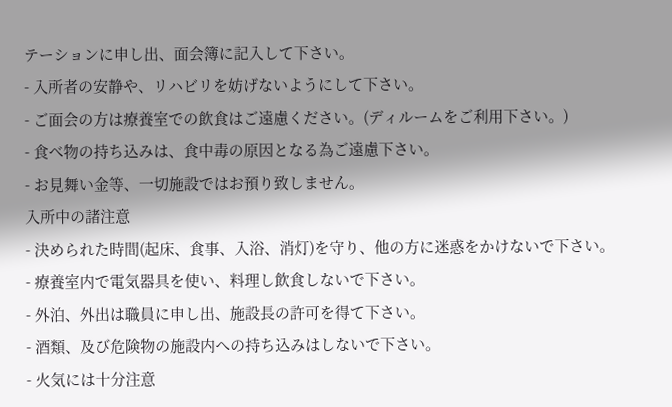テーションに申し出、面会簿に記入して下さい。
- 入所者の安静や、リハビリを妨げないようにして下さい。
- ご面会の方は療養室での飲食はご遠慮ください。(ディルームをご利用下さい。)
- 食べ物の持ち込みは、食中毒の原因となる為ご遠慮下さい。
- お見舞い金等、一切施設ではお預り致しません。
入所中の諸注意
- 決められた時間(起床、食事、入浴、消灯)を守り、他の方に迷惑をかけないで下さい。
- 療養室内で電気器具を使い、料理し飲食しないで下さい。
- 外泊、外出は職員に申し出、施設長の許可を得て下さい。
- 酒類、及び危険物の施設内への持ち込みはしないで下さい。
- 火気には十分注意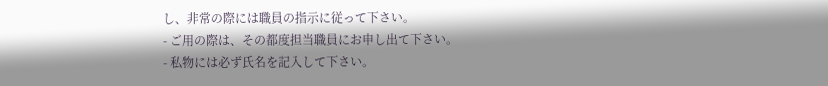し、非常の際には職員の指示に従って下さい。
- ご用の際は、その都度担当職員にお申し出て下さい。
- 私物には必ず氏名を記入して下さい。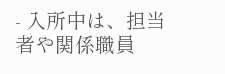- 入所中は、担当者や関係職員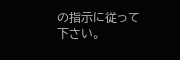の指示に従って下さい。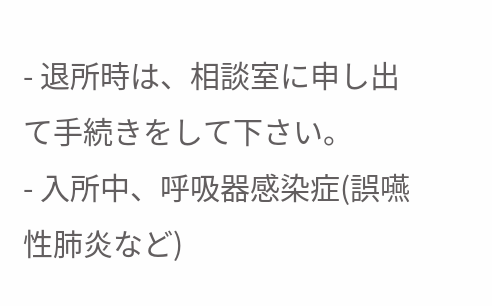- 退所時は、相談室に申し出て手続きをして下さい。
- 入所中、呼吸器感染症(誤嚥性肺炎など)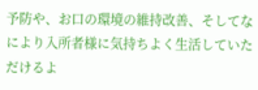予防や、お口の環境の維持改善、そしてなにより入所者様に気持ちよく生活していただけるよ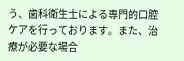う、歯科衛生士による専門的口腔ケアを行っております。また、治療が必要な場合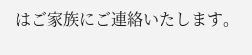はご家族にご連絡いたします。